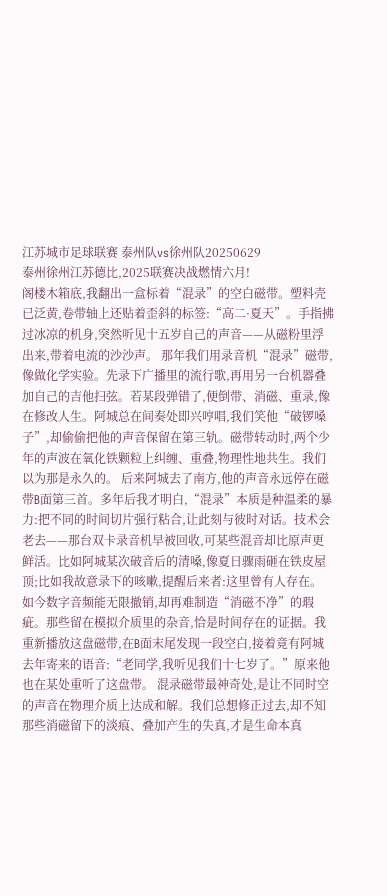江苏城市足球联赛 泰州队vs徐州队20250629
泰州徐州江苏德比,2025联赛决战燃情六月!
阁楼木箱底,我翻出一盒标着“混录”的空白磁带。塑料壳已泛黄,卷带轴上还贴着歪斜的标签:“高二·夏天”。手指拂过冰凉的机身,突然听见十五岁自己的声音——从磁粉里浮出来,带着电流的沙沙声。 那年我们用录音机“混录”磁带,像做化学实验。先录下广播里的流行歌,再用另一台机器叠加自己的吉他扫弦。若某段弹错了,便倒带、消磁、重录,像在修改人生。阿城总在间奏处即兴哼唱,我们笑他“破锣嗓子”,却偷偷把他的声音保留在第三轨。磁带转动时,两个少年的声波在氧化铁颗粒上纠缠、重叠,物理性地共生。我们以为那是永久的。 后来阿城去了南方,他的声音永远停在磁带B面第三首。多年后我才明白,“混录”本质是种温柔的暴力:把不同的时间切片强行粘合,让此刻与彼时对话。技术会老去——那台双卡录音机早被回收,可某些混音却比原声更鲜活。比如阿城某次破音后的清嗓,像夏日骤雨砸在铁皮屋顶;比如我故意录下的咳嗽,提醒后来者:这里曾有人存在。 如今数字音频能无限撤销,却再难制造“消磁不净”的瑕疵。那些留在模拟介质里的杂音,恰是时间存在的证据。我重新播放这盘磁带,在B面末尾发现一段空白,接着竟有阿城去年寄来的语音:“老同学,我听见我们十七岁了。”原来他也在某处重听了这盘带。 混录磁带最神奇处,是让不同时空的声音在物理介质上达成和解。我们总想修正过去,却不知那些消磁留下的淡痕、叠加产生的失真,才是生命本真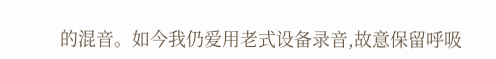的混音。如今我仍爱用老式设备录音,故意保留呼吸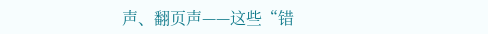声、翻页声——这些“错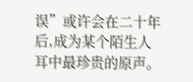误”或许会在二十年后,成为某个陌生人耳中最珍贵的原声。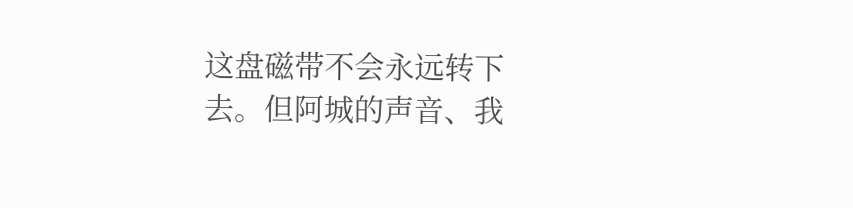这盘磁带不会永远转下去。但阿城的声音、我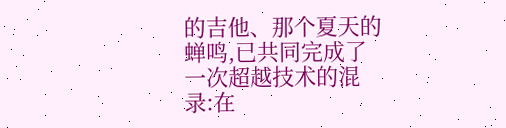的吉他、那个夏天的蝉鸣,已共同完成了一次超越技术的混录:在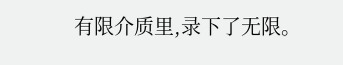有限介质里,录下了无限。